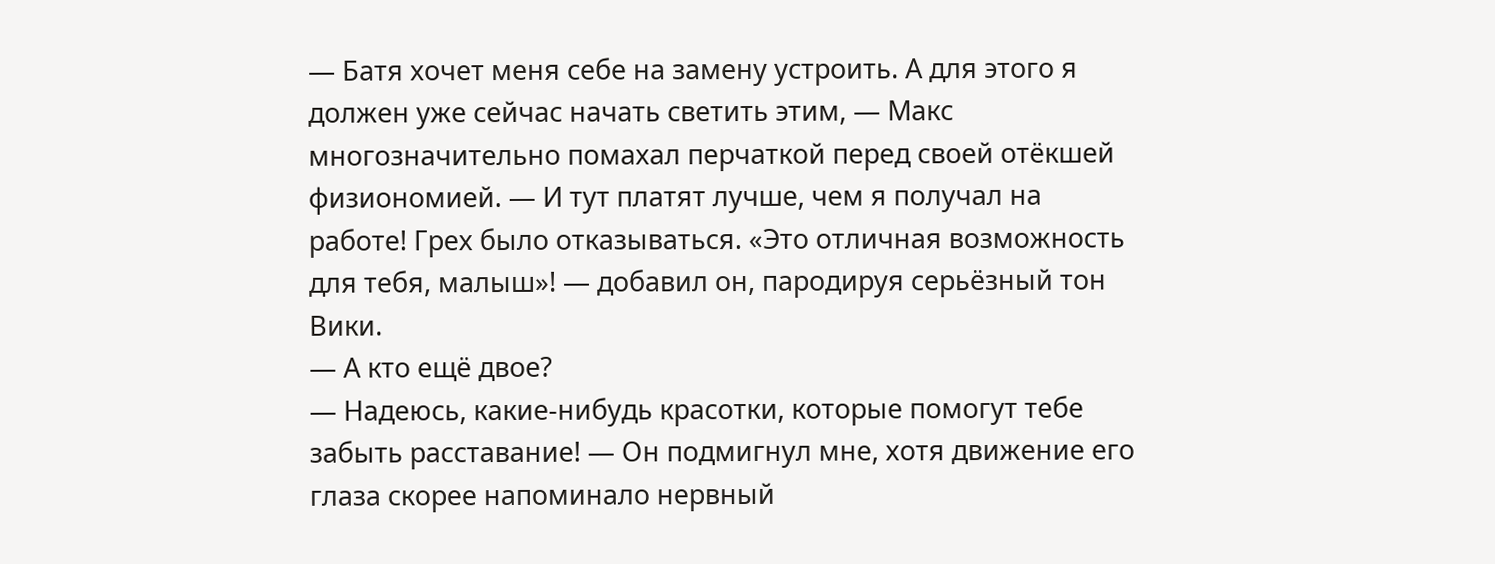— Батя хочет меня себе на замену устроить. А для этого я должен уже сейчас начать светить этим, — Макс многозначительно помахал перчаткой перед своей отёкшей физиономией. — И тут платят лучше, чем я получал на работе! Грех было отказываться. «Это отличная возможность для тебя, малыш»! — добавил он, пародируя серьёзный тон Вики.
— А кто ещё двое?
— Надеюсь, какие-нибудь красотки, которые помогут тебе забыть расставание! — Он подмигнул мне, хотя движение его глаза скорее напоминало нервный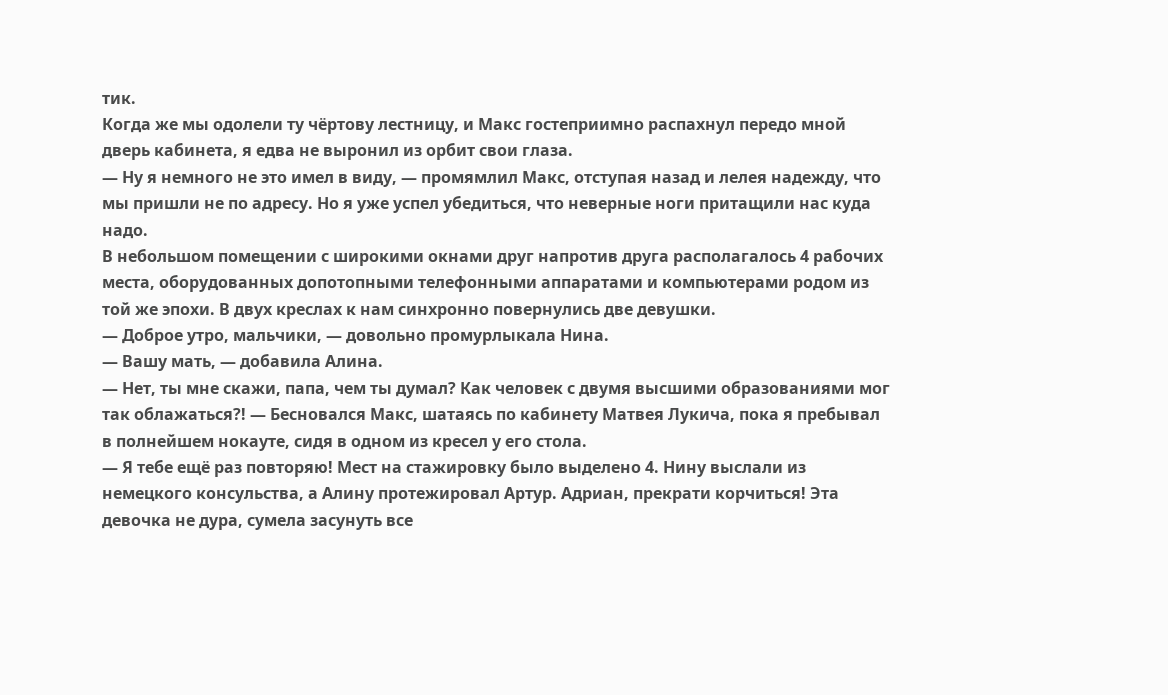тик.
Когда же мы одолели ту чёртову лестницу, и Макс гостеприимно распахнул передо мной дверь кабинета, я едва не выронил из орбит свои глаза.
— Ну я немного не это имел в виду, — промямлил Макс, отступая назад и лелея надежду, что мы пришли не по адресу. Но я уже успел убедиться, что неверные ноги притащили нас куда надо.
В небольшом помещении с широкими окнами друг напротив друга располагалось 4 рабочих места, оборудованных допотопными телефонными аппаратами и компьютерами родом из той же эпохи. В двух креслах к нам синхронно повернулись две девушки.
— Доброе утро, мальчики, — довольно промурлыкала Нина.
— Вашу мать, — добавила Алина.
— Нет, ты мне скажи, папа, чем ты думал? Как человек с двумя высшими образованиями мог так облажаться?! — Бесновался Макс, шатаясь по кабинету Матвея Лукича, пока я пребывал в полнейшем нокауте, сидя в одном из кресел у его стола.
— Я тебе ещё раз повторяю! Мест на стажировку было выделено 4. Нину выслали из немецкого консульства, а Алину протежировал Артур. Адриан, прекрати корчиться! Эта девочка не дура, сумела засунуть все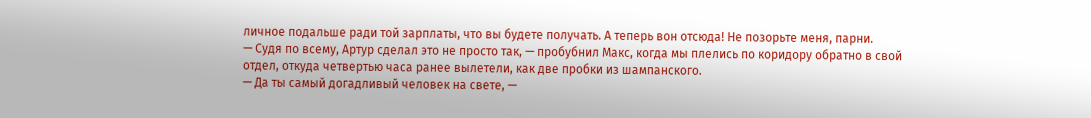личное подальше ради той зарплаты, что вы будете получать. А теперь вон отсюда! Не позорьте меня, парни.
— Судя по всему, Артур сделал это не просто так, — пробубнил Макс, когда мы плелись по коридору обратно в свой отдел, откуда четвертью часа ранее вылетели, как две пробки из шампанского.
— Да ты самый догадливый человек на свете, —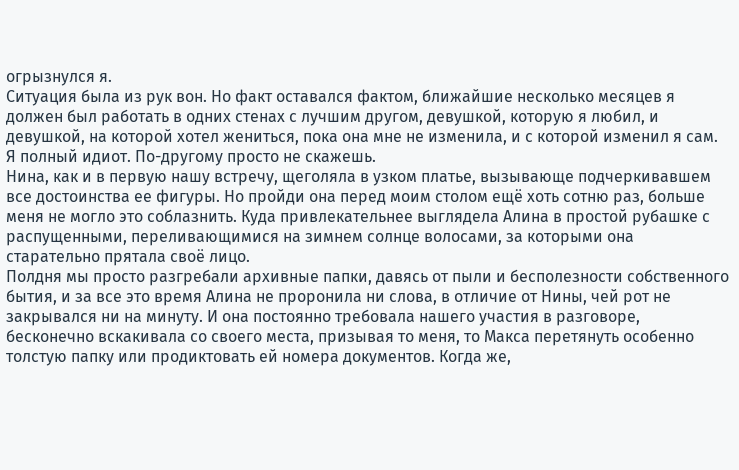огрызнулся я.
Ситуация была из рук вон. Но факт оставался фактом, ближайшие несколько месяцев я должен был работать в одних стенах с лучшим другом, девушкой, которую я любил, и девушкой, на которой хотел жениться, пока она мне не изменила, и с которой изменил я сам. Я полный идиот. По-другому просто не скажешь.
Нина, как и в первую нашу встречу, щеголяла в узком платье, вызывающе подчеркивавшем все достоинства ее фигуры. Но пройди она перед моим столом ещё хоть сотню раз, больше меня не могло это соблазнить. Куда привлекательнее выглядела Алина в простой рубашке с распущенными, переливающимися на зимнем солнце волосами, за которыми она старательно прятала своё лицо.
Полдня мы просто разгребали архивные папки, давясь от пыли и бесполезности собственного бытия, и за все это время Алина не проронила ни слова, в отличие от Нины, чей рот не закрывался ни на минуту. И она постоянно требовала нашего участия в разговоре, бесконечно вскакивала со своего места, призывая то меня, то Макса перетянуть особенно толстую папку или продиктовать ей номера документов. Когда же,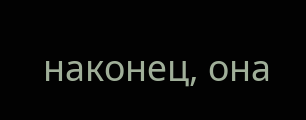наконец, она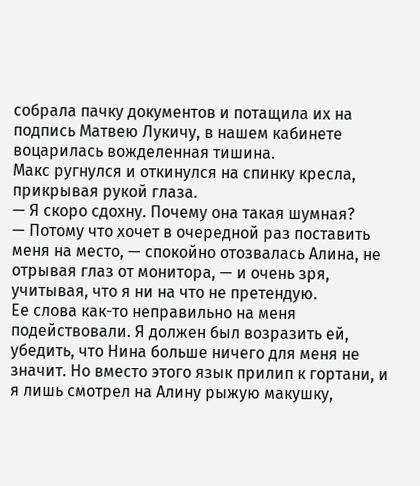собрала пачку документов и потащила их на подпись Матвею Лукичу, в нашем кабинете воцарилась вожделенная тишина.
Макс ругнулся и откинулся на спинку кресла, прикрывая рукой глаза.
— Я скоро сдохну. Почему она такая шумная?
— Потому что хочет в очередной раз поставить меня на место, — спокойно отозвалась Алина, не отрывая глаз от монитора, — и очень зря, учитывая, что я ни на что не претендую.
Ее слова как-то неправильно на меня подействовали. Я должен был возразить ей, убедить, что Нина больше ничего для меня не значит. Но вместо этого язык прилип к гортани, и я лишь смотрел на Алину рыжую макушку,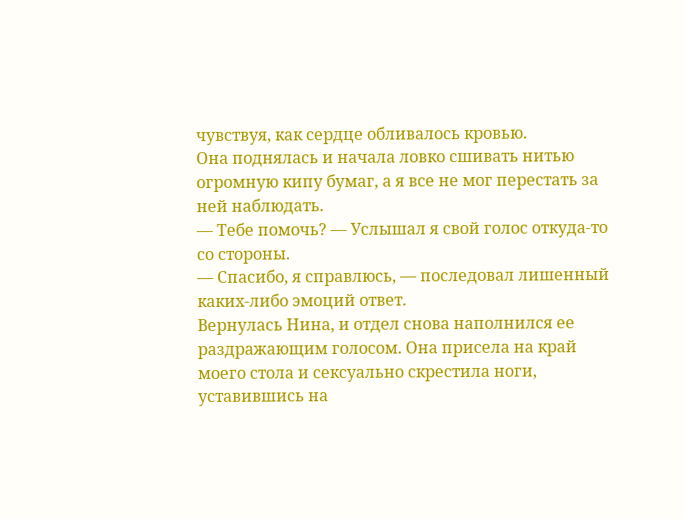чувствуя, как сердце обливалось кровью.
Она поднялась и начала ловко сшивать нитью огромную кипу бумаг, а я все не мог перестать за ней наблюдать.
— Тебе помочь? — Услышал я свой голос откуда-то со стороны.
— Спасибо, я справлюсь, — последовал лишенный каких-либо эмоций ответ.
Вернулась Нина, и отдел снова наполнился ее раздражающим голосом. Она присела на край моего стола и сексуально скрестила ноги, уставившись на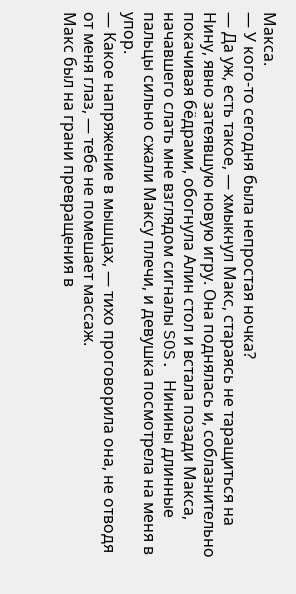Макса.
— У кого-то сегодня была непростая ночка?
— Да уж, есть такое, — хмыкнул Макс, стараясь не таращиться на Нину, явно затеявшую новую игру. Она поднялась и, соблазнительно покачивая бёдрами, обогнула Алин стол и встала позади Макса, начавшего слать мне взглядом сигналы SOS. Нинины длинные пальцы сильно сжали Максу плечи, и девушка посмотрела на меня в упор.
— Какое напряжение в мышцах, — тихо проговорила она, не отводя от меня глаз, — тебе не помешает массаж.
Макс был на грани превращения в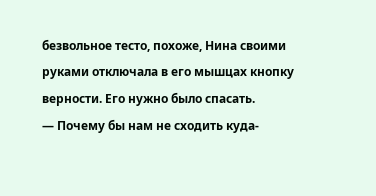безвольное тесто, похоже, Нина своими руками отключала в его мышцах кнопку верности. Его нужно было спасать.
— Почему бы нам не сходить куда-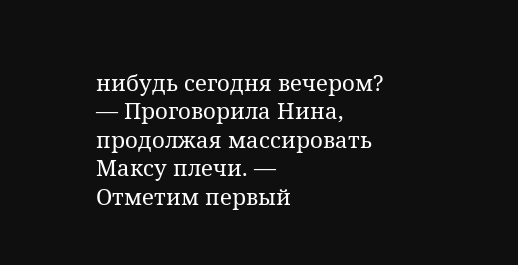нибудь сегодня вечером? — Проговорила Нина, продолжая массировать Максу плечи. — Отметим первый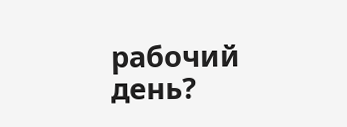рабочий день?